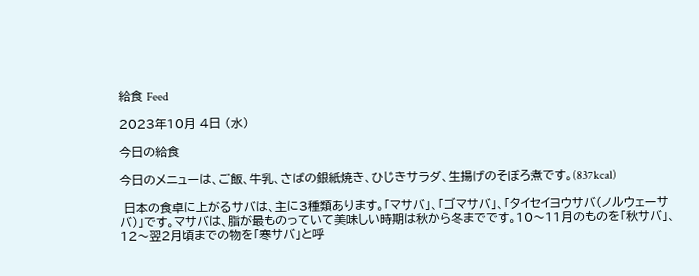給食 Feed

2023年10月 4日 (水)

今日の給食

今日のメニューは、ご飯、牛乳、さばの銀紙焼き、ひじきサラダ、生揚げのそぼろ煮です。(837kcal)

 日本の食卓に上がるサバは、主に3種類あります。「マサバ」、「ゴマサバ」、「タイセイヨウサバ(ノルウェーサバ)」です。マサバは、脂が最ものっていて美味しい時期は秋から冬までです。10〜11月のものを「秋サバ」、12〜翌2月頃までの物を「寒サバ」と呼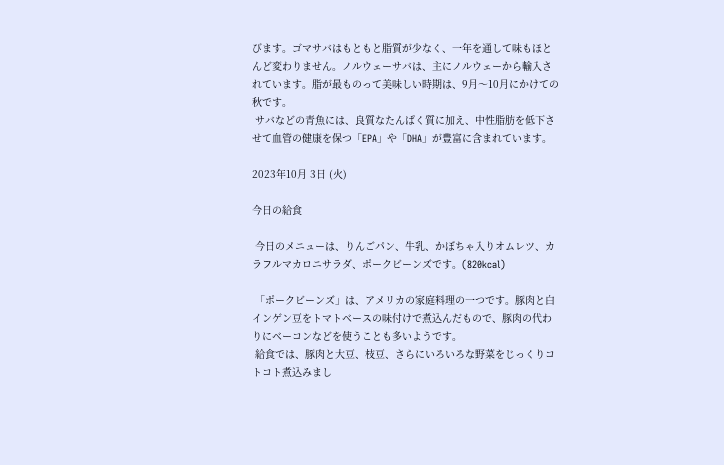びます。ゴマサバはもともと脂質が少なく、一年を通して味もほとんど変わりません。ノルウェーサバは、主にノルウェーから輸入されています。脂が最ものって美味しい時期は、9月〜10月にかけての秋です。
 サバなどの青魚には、良質なたんぱく質に加え、中性脂肪を低下させて血管の健康を保つ「EPA」や「DHA」が豊富に含まれています。

2023年10月 3日 (火)

今日の給食

 今日のメニューは、りんごパン、牛乳、かぼちゃ入りオムレツ、カラフルマカロニサラダ、ポークビーンズです。(820kcal)

 「ポークビーンズ」は、アメリカの家庭料理の一つです。豚肉と白インゲン豆をトマトベースの味付けで煮込んだもので、豚肉の代わりにベーコンなどを使うことも多いようです。
 給食では、豚肉と大豆、枝豆、さらにいろいろな野菜をじっくりコトコト煮込みまし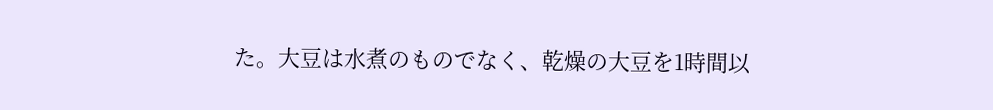た。大豆は水煮のものでなく、乾燥の大豆を1時間以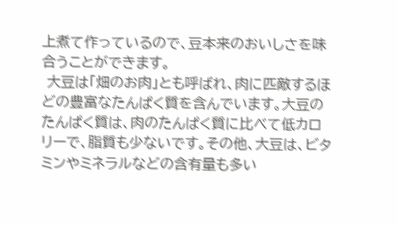上煮て作っているので、豆本来のおいしさを味合うことができます。
 大豆は「畑のお肉」とも呼ばれ、肉に匹敵するほどの豊富なたんぱく質を含んでいます。大豆のたんぱく質は、肉のたんぱく質に比べて低カロリーで、脂質も少ないです。その他、大豆は、ビタミンやミネラルなどの含有量も多い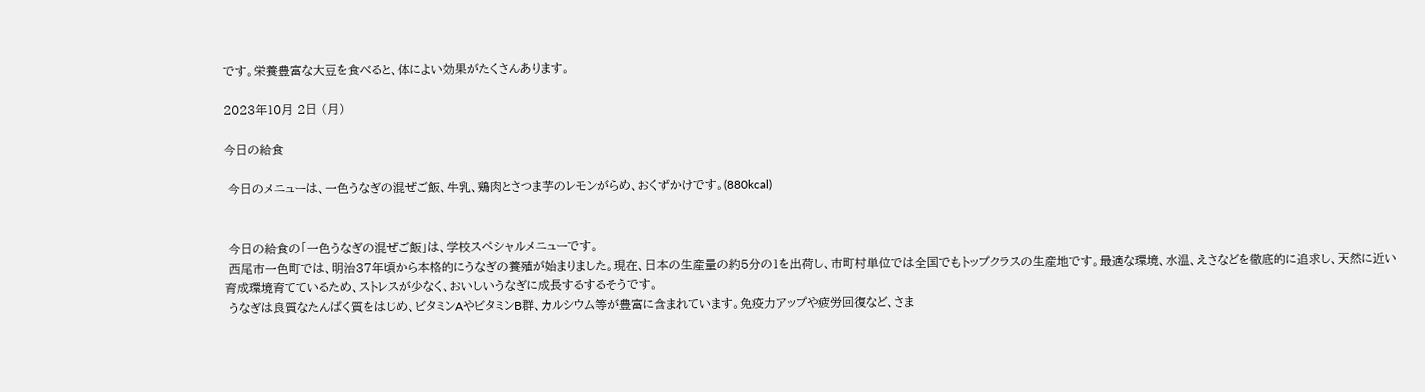です。栄養豊富な大豆を食べると、体によい効果がたくさんあります。

2023年10月 2日 (月)

今日の給食

 今日のメニューは、一色うなぎの混ぜご飯、牛乳、鶏肉とさつま芋のレモンがらめ、おくずかけです。(880kcal)


 今日の給食の「一色うなぎの混ぜご飯」は、学校スペシャルメニューです。
 西尾市一色町では、明治37年頃から本格的にうなぎの養殖が始まりました。現在、日本の生産量の約5分の1を出荷し、市町村単位では全国でもトップクラスの生産地です。最適な環境、水温、えさなどを徹底的に追求し、天然に近い育成環境育てているため、ストレスが少なく、おいしいうなぎに成長するするそうです。
 うなぎは良質なたんぱく質をはじめ、ビタミンAやビタミンB群、カルシウム等が豊富に含まれています。免疫力アップや疲労回復など、さま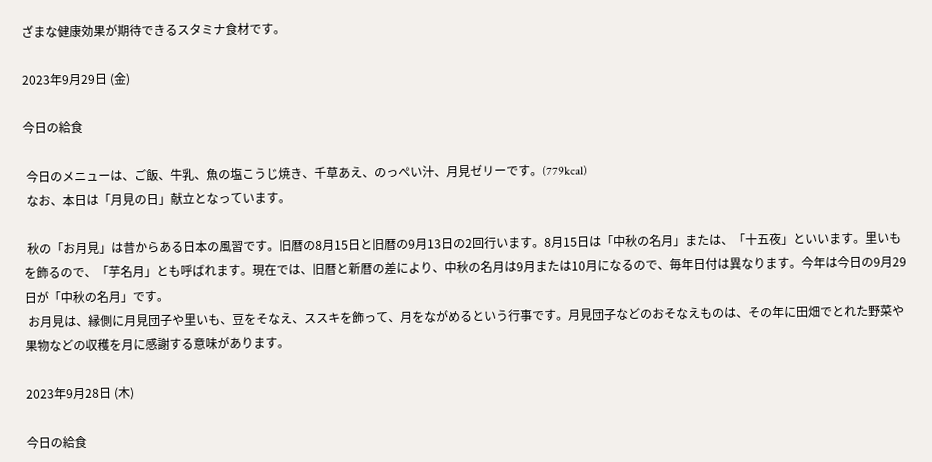ざまな健康効果が期待できるスタミナ食材です。

2023年9月29日 (金)

今日の給食

 今日のメニューは、ご飯、牛乳、魚の塩こうじ焼き、千草あえ、のっぺい汁、月見ゼリーです。(779kcal)
 なお、本日は「月見の日」献立となっています。

 秋の「お月見」は昔からある日本の風習です。旧暦の8月15日と旧暦の9月13日の2回行います。8月15日は「中秋の名月」または、「十五夜」といいます。里いもを飾るので、「芋名月」とも呼ばれます。現在では、旧暦と新暦の差により、中秋の名月は9月または10月になるので、毎年日付は異なります。今年は今日の9月29日が「中秋の名月」です。
 お月見は、縁側に月見団子や里いも、豆をそなえ、ススキを飾って、月をながめるという行事です。月見団子などのおそなえものは、その年に田畑でとれた野菜や果物などの収穫を月に感謝する意味があります。

2023年9月28日 (木)

今日の給食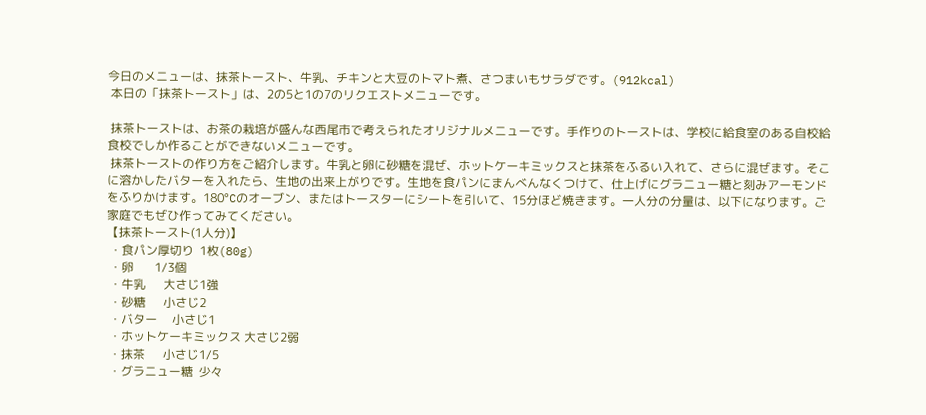今日のメニューは、抹茶トースト、牛乳、チキンと大豆のトマト煮、さつまいもサラダです。(912kcal)
 本日の「抹茶トースト」は、2の5と1の7のリクエストメニューです。

 抹茶トーストは、お茶の栽培が盛んな西尾市で考えられたオリジナルメニューです。手作りのトーストは、学校に給食室のある自校給食校でしか作ることができないメニューです。
 抹茶トーストの作り方をご紹介します。牛乳と卵に砂糖を混ぜ、ホットケーキミックスと抹茶をふるい入れて、さらに混ぜます。そこに溶かしたバターを入れたら、生地の出来上がりです。生地を食パンにまんべんなくつけて、仕上げにグラニュー糖と刻みアーモンドをふりかけます。180°Cのオーブン、またはトースターにシートを引いて、15分ほど焼きます。一人分の分量は、以下になります。ご家庭でもぜひ作ってみてください。
【抹茶トースト(1人分)】
 ・食パン厚切り  1枚(80g)
 ・卵       1/3個
 ・牛乳      大さじ1強
 ・砂糖      小さじ2
 ・バター     小さじ1
 ・ホットケーキミックス 大さじ2弱
 ・抹茶      小さじ1/5
 ・グラニュー糖  少々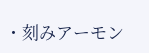・刻みアーモン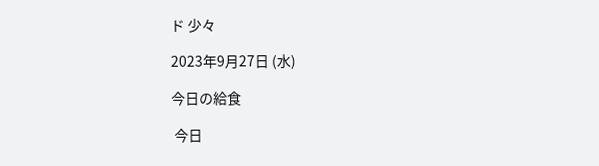ド 少々

2023年9月27日 (水)

今日の給食

 今日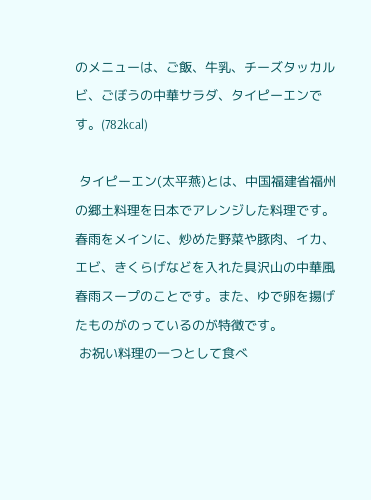のメニューは、ご飯、牛乳、チーズタッカルビ、ごぼうの中華サラダ、タイピーエンです。(782kcal)

 タイピーエン(太平燕)とは、中国福建省福州の郷土料理を日本でアレンジした料理です。春雨をメインに、炒めた野菜や豚肉、イカ、エビ、きくらげなどを入れた具沢山の中華風春雨スープのことです。また、ゆで卵を揚げたものがのっているのが特徴です。
 お祝い料理の一つとして食べ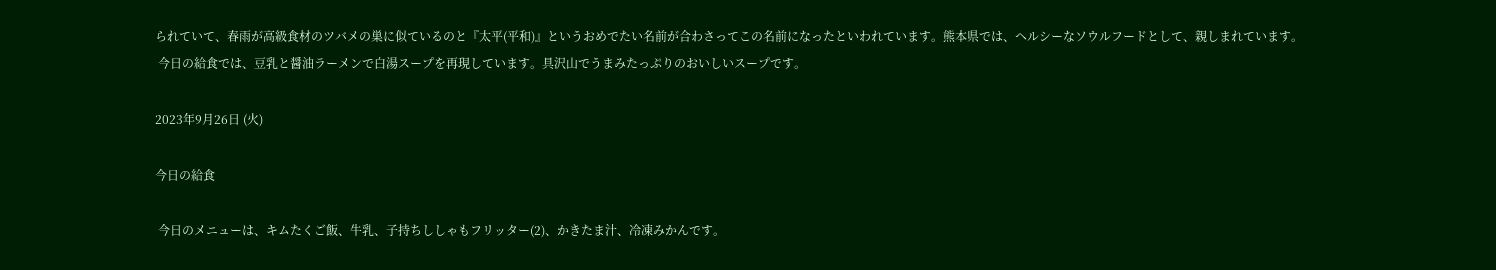られていて、春雨が高級食材のツバメの巣に似ているのと『太平(平和)』というおめでたい名前が合わさってこの名前になったといわれています。熊本県では、ヘルシーなソウルフードとして、親しまれています。
 今日の給食では、豆乳と醤油ラーメンで白湯スープを再現しています。具沢山でうまみたっぷりのおいしいスープです。

2023年9月26日 (火)

今日の給食

 今日のメニューは、キムたくご飯、牛乳、子持ちししゃもフリッター(2)、かきたま汁、冷凍みかんです。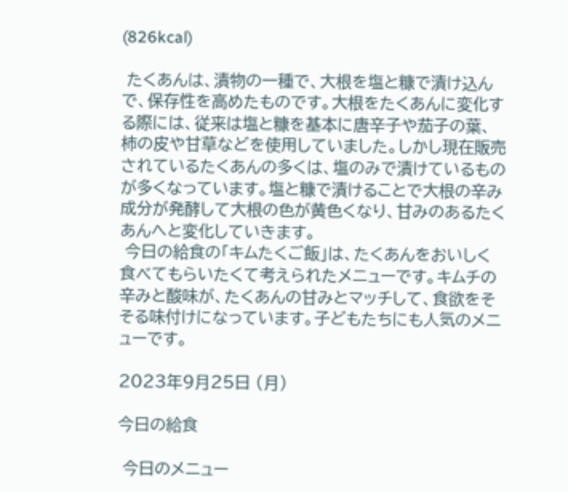(826kcal)

 たくあんは、漬物の一種で、大根を塩と糠で漬け込んで、保存性を高めたものです。大根をたくあんに変化する際には、従来は塩と糠を基本に唐辛子や茄子の葉、柿の皮や甘草などを使用していました。しかし現在販売されているたくあんの多くは、塩のみで漬けているものが多くなっています。塩と糠で漬けることで大根の辛み成分が発酵して大根の色が黄色くなり、甘みのあるたくあんへと変化していきます。
 今日の給食の「キムたくご飯」は、たくあんをおいしく食べてもらいたくて考えられたメニューです。キムチの辛みと酸味が、たくあんの甘みとマッチして、食欲をそそる味付けになっています。子どもたちにも人気のメニューです。

2023年9月25日 (月)

今日の給食

 今日のメニュー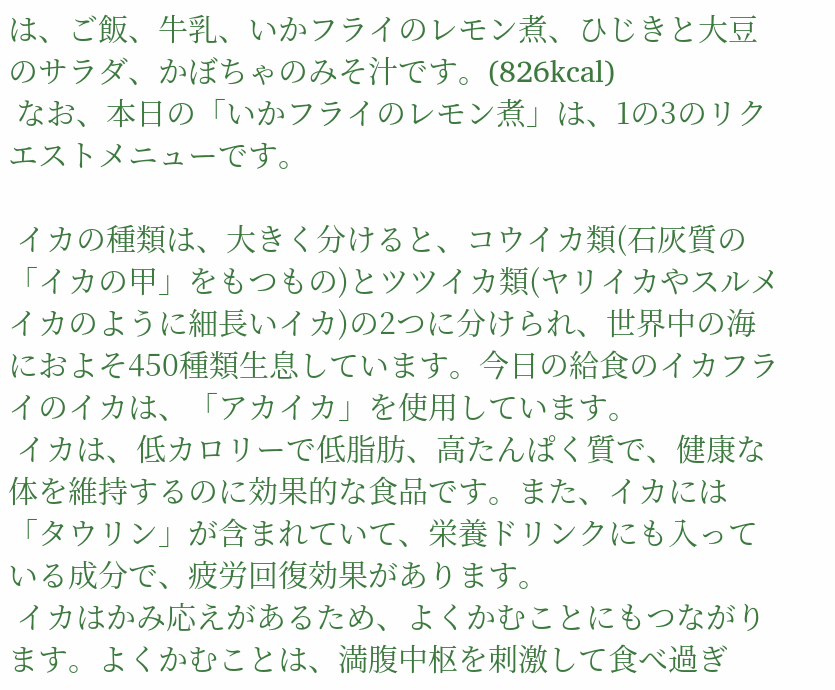は、ご飯、牛乳、いかフライのレモン煮、ひじきと大豆のサラダ、かぼちゃのみそ汁です。(826kcal)
 なお、本日の「いかフライのレモン煮」は、1の3のリクエストメニューです。

 イカの種類は、大きく分けると、コウイカ類(石灰質の「イカの甲」をもつもの)とツツイカ類(ヤリイカやスルメイカのように細長いイカ)の2つに分けられ、世界中の海におよそ450種類生息しています。今日の給食のイカフライのイカは、「アカイカ」を使用しています。
 イカは、低カロリーで低脂肪、高たんぱく質で、健康な体を維持するのに効果的な食品です。また、イカには「タウリン」が含まれていて、栄養ドリンクにも入っている成分で、疲労回復効果があります。
 イカはかみ応えがあるため、よくかむことにもつながります。よくかむことは、満腹中枢を刺激して食べ過ぎ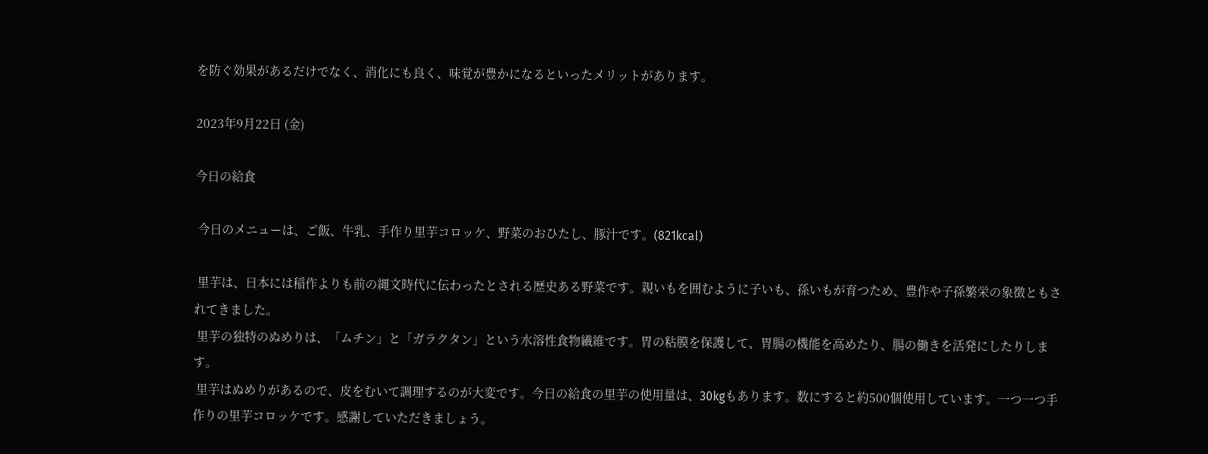を防ぐ効果があるだけでなく、消化にも良く、味覚が豊かになるといったメリットがあります。

2023年9月22日 (金)

今日の給食

 今日のメニューは、ご飯、牛乳、手作り里芋コロッケ、野菜のおひたし、豚汁です。(821kcal)

 里芋は、日本には稲作よりも前の縄文時代に伝わったとされる歴史ある野菜です。親いもを囲むように子いも、孫いもが育つため、豊作や子孫繁栄の象徴ともされてきました。
 里芋の独特のぬめりは、「ムチン」と「ガラクタン」という水溶性食物繊維です。胃の粘膜を保護して、胃腸の機能を高めたり、腸の働きを活発にしたりします。
 里芋はぬめりがあるので、皮をむいて調理するのが大変です。今日の給食の里芋の使用量は、30kgもあります。数にすると約500個使用しています。一つ一つ手作りの里芋コロッケです。感謝していただきましょう。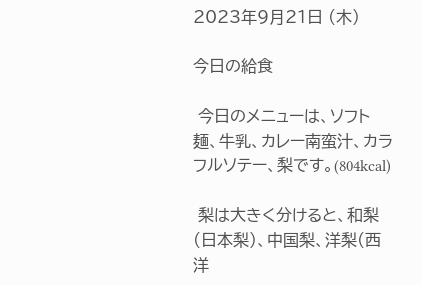2023年9月21日 (木)

今日の給食

 今日のメニューは、ソフト麺、牛乳、カレー南蛮汁、カラフルソテー、梨です。(804kcal)

 梨は大きく分けると、和梨(日本梨)、中国梨、洋梨(西洋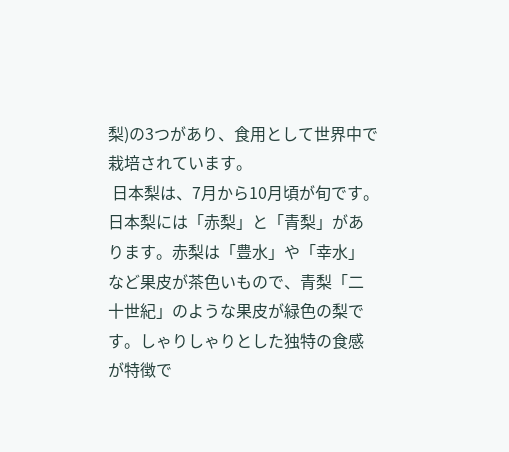梨)の3つがあり、食用として世界中で栽培されています。
 日本梨は、7月から10月頃が旬です。日本梨には「赤梨」と「青梨」があります。赤梨は「豊水」や「幸水」など果皮が茶色いもので、青梨「二十世紀」のような果皮が緑色の梨です。しゃりしゃりとした独特の食感が特徴で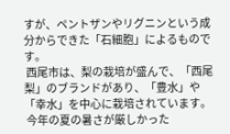すが、ペントザンやリグニンという成分からできた「石細胞」によるものです。
 西尾市は、梨の栽培が盛んで、「西尾梨」のブランドがあり、「豊水」や「幸水」を中心に栽培されています。
 今年の夏の暑さが厳しかった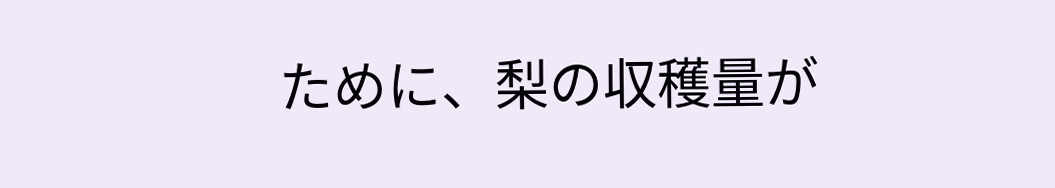ために、梨の収穫量が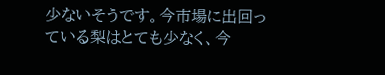少ないそうです。今市場に出回っている梨はとても少なく、今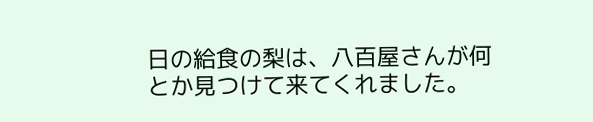日の給食の梨は、八百屋さんが何とか見つけて来てくれました。